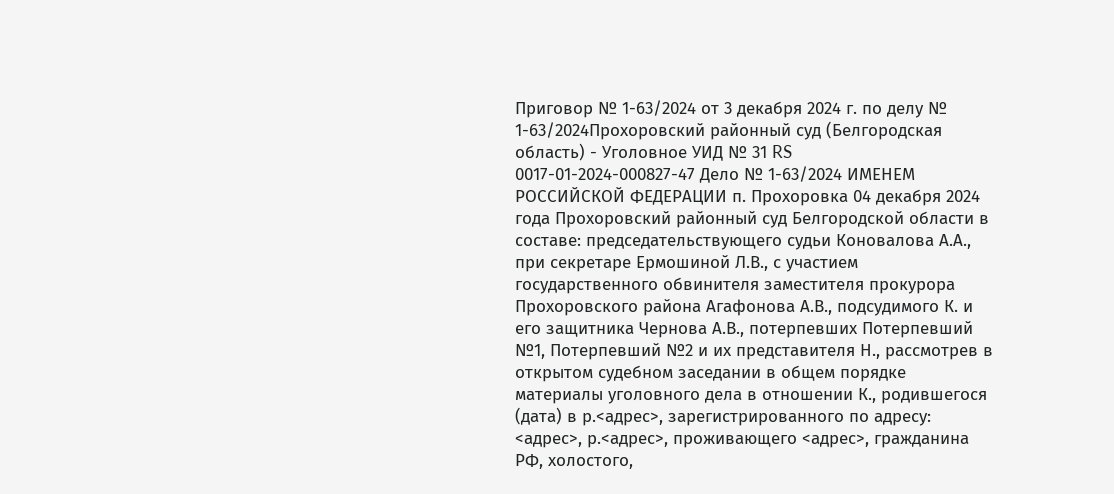Приговор № 1-63/2024 от 3 декабря 2024 г. по делу № 1-63/2024Прохоровский районный суд (Белгородская область) - Уголовное УИД № 31 RS 0017-01-2024-000827-47 Дело № 1-63/2024 ИМЕНЕМ РОССИЙСКОЙ ФЕДЕРАЦИИ п. Прохоровка 04 декабря 2024 года Прохоровский районный суд Белгородской области в составе: председательствующего судьи Коновалова А.А., при секретаре Ермошиной Л.В., с участием государственного обвинителя заместителя прокурора Прохоровского района Агафонова А.В., подсудимого К. и его защитника Чернова А.В., потерпевших Потерпевший №1, Потерпевший №2 и их представителя Н., рассмотрев в открытом судебном заседании в общем порядке материалы уголовного дела в отношении К., родившегося (дата) в р.<адрес>, зарегистрированного по адресу: <адрес>, р.<адрес>, проживающего <адрес>, гражданина РФ, холостого,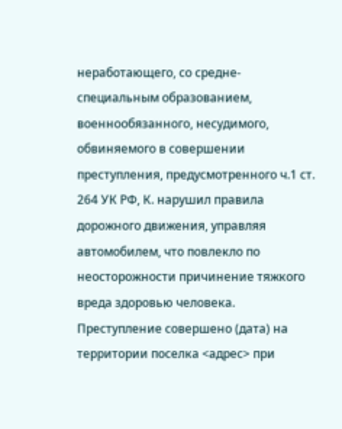неработающего, со средне-специальным образованием, военнообязанного, несудимого, обвиняемого в совершении преступления, предусмотренного ч.1 ст. 264 УК РФ, К. нарушил правила дорожного движения, управляя автомобилем, что повлекло по неосторожности причинение тяжкого вреда здоровью человека. Преступление совершено (дата) на территории поселка <адрес> при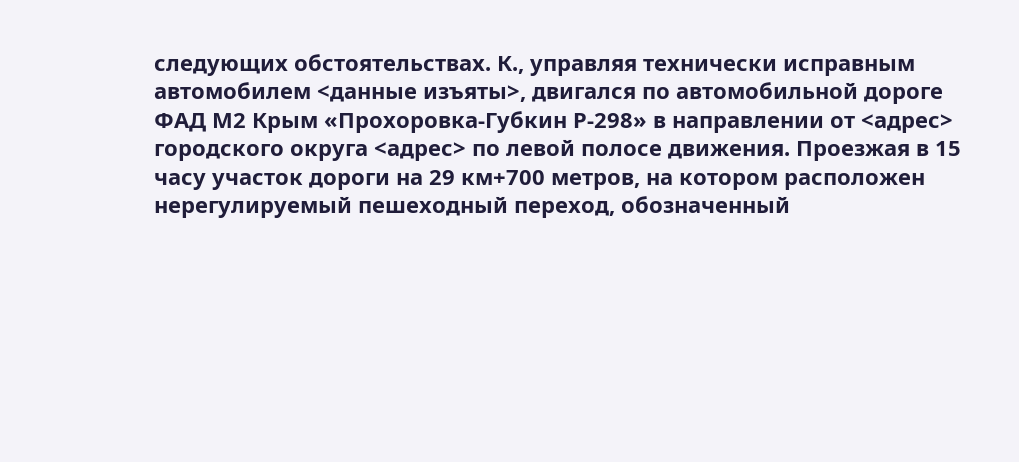следующих обстоятельствах. К., управляя технически исправным автомобилем <данные изъяты>, двигался по автомобильной дороге ФАД М2 Крым «Прохоровка-Губкин Р-298» в направлении от <адрес> городского округа <адрес> по левой полосе движения. Проезжая в 15 часу участок дороги на 29 км+700 метров, на котором расположен нерегулируемый пешеходный переход, обозначенный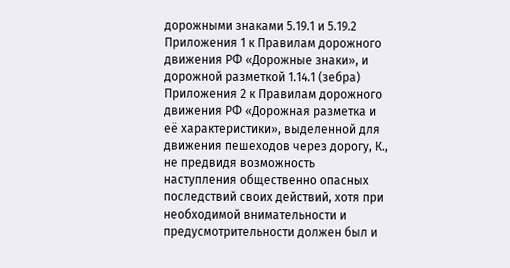дорожными знаками 5.19.1 и 5.19.2 Приложения 1 к Правилам дорожного движения РФ «Дорожные знаки», и дорожной разметкой 1.14.1 (зебра) Приложения 2 к Правилам дорожного движения РФ «Дорожная разметка и её характеристики», выделенной для движения пешеходов через дорогу, К., не предвидя возможность наступления общественно опасных последствий своих действий, хотя при необходимой внимательности и предусмотрительности должен был и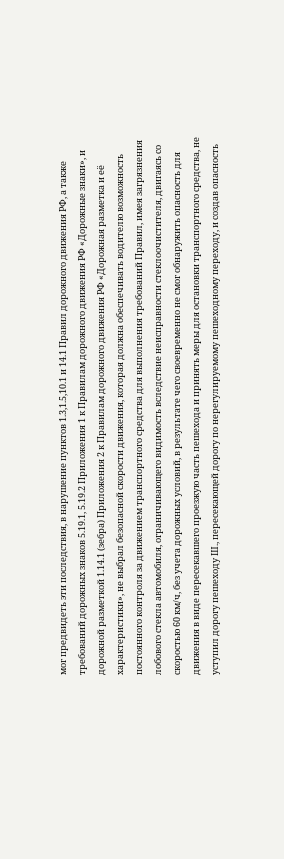мог предвидеть эти последствия, в нарушение пунктов 1.3,1.5,10.1 и 14.1 Правил дорожного движения РФ, а также требований дорожных знаков 5.19.1, 5.19.2 Приложения 1 к Правилам дорожного движения РФ «Дорожные знаки», и дорожной разметкой 1.14.1 (зебра) Приложения 2 к Правилам дорожного движения РФ «Дорожная разметка и её характеристики», не выбрал безопасной скорости движения, которая должна обеспечивать водителю возможность постоянного контроля за движением транспортного средства для выполнения требований Правил, имея загрязнения лобового стекла автомобиля, ограничивающего видимость вследствие неисправности стеклоочистителя, двигаясь со скоростью 60 км/ч, без учета дорожных условий, в результате чего своевременно не смог обнаружить опасность для движения в виде пересекавшего проезжую часть пешехода и принять меры для остановки транспортного средства, не уступил дорогу пешеходу Ш., пересекающей дорогу по нерегулируемому пешеходному переходу, и создав опасность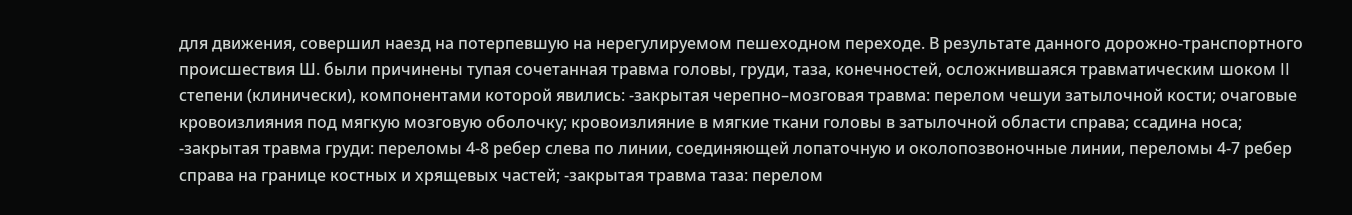для движения, совершил наезд на потерпевшую на нерегулируемом пешеходном переходе. В результате данного дорожно-транспортного происшествия Ш. были причинены тупая сочетанная травма головы, груди, таза, конечностей, осложнившаяся травматическим шоком II степени (клинически), компонентами которой явились: -закрытая черепно–мозговая травма: перелом чешуи затылочной кости; очаговые кровоизлияния под мягкую мозговую оболочку; кровоизлияние в мягкие ткани головы в затылочной области справа; ссадина носа; -закрытая травма груди: переломы 4-8 ребер слева по линии, соединяющей лопаточную и околопозвоночные линии, переломы 4-7 ребер справа на границе костных и хрящевых частей; -закрытая травма таза: перелом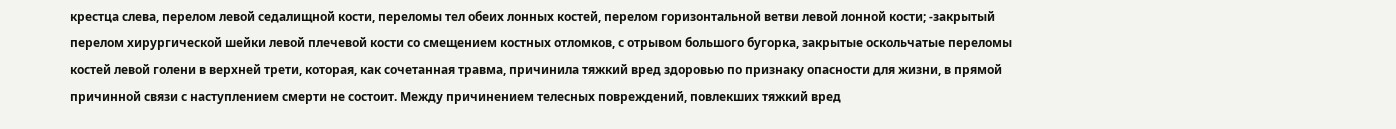крестца слева, перелом левой седалищной кости, переломы тел обеих лонных костей, перелом горизонтальной ветви левой лонной кости; -закрытый перелом хирургической шейки левой плечевой кости со смещением костных отломков, с отрывом большого бугорка, закрытые оскольчатые переломы костей левой голени в верхней трети, которая, как сочетанная травма, причинила тяжкий вред здоровью по признаку опасности для жизни, в прямой причинной связи с наступлением смерти не состоит. Между причинением телесных повреждений, повлекших тяжкий вред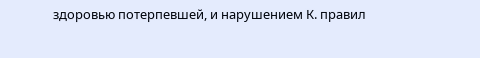здоровью потерпевшей, и нарушением К. правил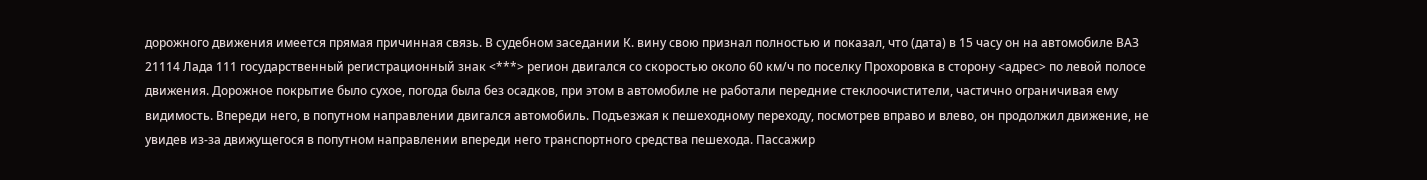дорожного движения имеется прямая причинная связь. В судебном заседании К. вину свою признал полностью и показал, что (дата) в 15 часу он на автомобиле ВАЗ 21114 Лада 111 государственный регистрационный знак <***> регион двигался со скоростью около 60 км/ч по поселку Прохоровка в сторону <адрес> по левой полосе движения. Дорожное покрытие было сухое, погода была без осадков, при этом в автомобиле не работали передние стеклоочистители, частично ограничивая ему видимость. Впереди него, в попутном направлении двигался автомобиль. Подъезжая к пешеходному переходу, посмотрев вправо и влево, он продолжил движение, не увидев из-за движущегося в попутном направлении впереди него транспортного средства пешехода. Пассажир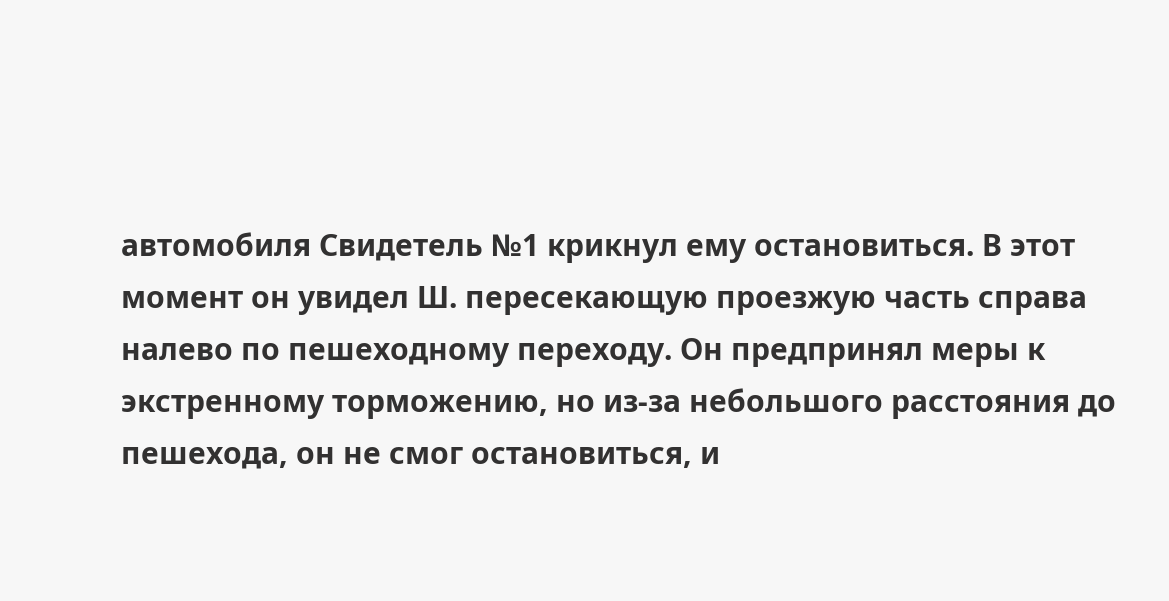автомобиля Свидетель №1 крикнул ему остановиться. В этот момент он увидел Ш. пересекающую проезжую часть справа налево по пешеходному переходу. Он предпринял меры к экстренному торможению, но из-за небольшого расстояния до пешехода, он не смог остановиться, и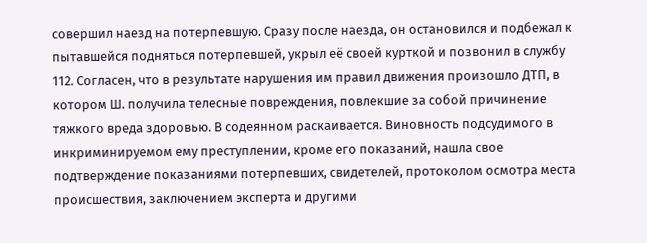совершил наезд на потерпевшую. Сразу после наезда, он остановился и подбежал к пытавшейся подняться потерпевшей, укрыл её своей курткой и позвонил в службу 112. Согласен, что в результате нарушения им правил движения произошло ДТП, в котором Ш. получила телесные повреждения, повлекшие за собой причинение тяжкого вреда здоровью. В содеянном раскаивается. Виновность подсудимого в инкриминируемом ему преступлении, кроме его показаний, нашла свое подтверждение показаниями потерпевших, свидетелей, протоколом осмотра места происшествия, заключением эксперта и другими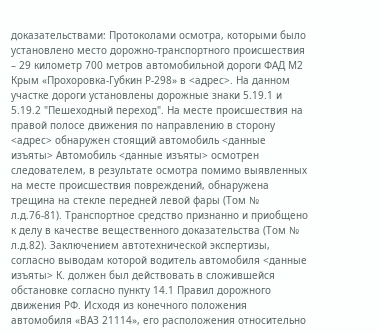доказательствами: Протоколами осмотра, которыми было установлено место дорожно-транспортного происшествия – 29 километр 700 метров автомобильной дороги ФАД М2 Крым «Прохоровка-Губкин Р-298» в <адрес>. На данном участке дороги установлены дорожные знаки 5.19.1 и 5.19.2 "Пешеходный переход". На месте происшествия на правой полосе движения по направлению в сторону <адрес> обнаружен стоящий автомобиль <данные изъяты> Автомобиль <данные изъяты> осмотрен следователем, в результате осмотра помимо выявленных на месте происшествия повреждений, обнаружена трещина на стекле передней левой фары (Том № л.д.76-81). Транспортное средство признанно и приобщено к делу в качестве вещественного доказательства (Том № л.д.82). Заключением автотехнической экспертизы, согласно выводам которой водитель автомобиля <данные изъяты> К. должен был действовать в сложившейся обстановке согласно пункту 14.1 Правил дорожного движения РФ. Исходя из конечного положения автомобиля «ВАЗ 21114», его расположения относительно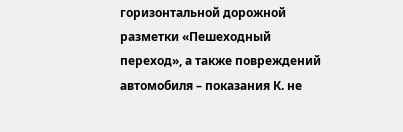горизонтальной дорожной разметки «Пешеходный переход», а также повреждений автомобиля – показания К. не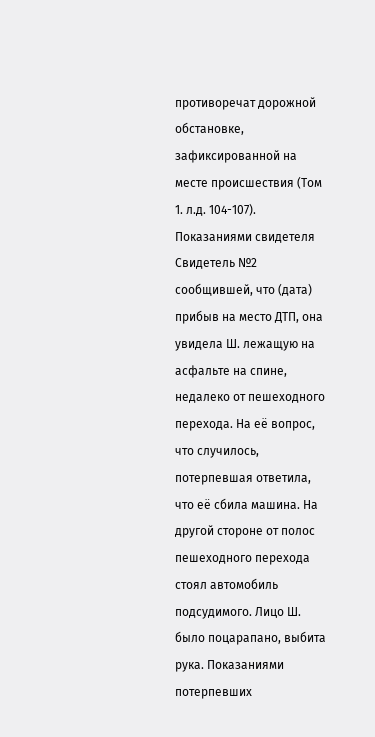противоречат дорожной обстановке, зафиксированной на месте происшествия (Том 1. л.д. 104-107). Показаниями свидетеля Свидетель №2 сообщившей, что (дата) прибыв на место ДТП, она увидела Ш. лежащую на асфальте на спине, недалеко от пешеходного перехода. На её вопрос, что случилось, потерпевшая ответила, что её сбила машина. На другой стороне от полос пешеходного перехода стоял автомобиль подсудимого. Лицо Ш. было поцарапано, выбита рука. Показаниями потерпевших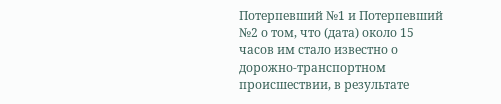Потерпевший №1 и Потерпевший №2 о том, что (дата) около 15 часов им стало известно о дорожно-транспортном происшествии, в результате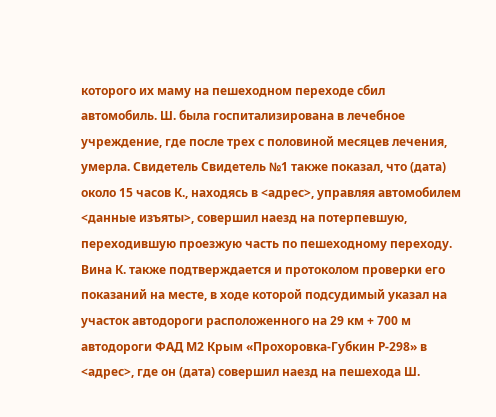которого их маму на пешеходном переходе сбил автомобиль. Ш. была госпитализирована в лечебное учреждение, где после трех с половиной месяцев лечения, умерла. Свидетель Свидетель №1 также показал, что (дата) около 15 часов К., находясь в <адрес>, управляя автомобилем <данные изъяты>, совершил наезд на потерпевшую, переходившую проезжую часть по пешеходному переходу. Вина К. также подтверждается и протоколом проверки его показаний на месте, в ходе которой подсудимый указал на участок автодороги расположенного на 29 км + 700 м автодороги ФАД М2 Крым «Прохоровка-Губкин Р-298» в <адрес>, где он (дата) совершил наезд на пешехода Ш.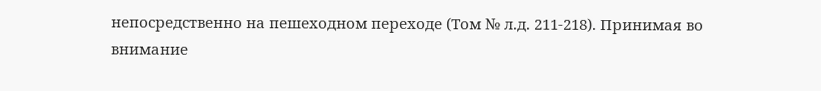непосредственно на пешеходном переходе (Том № л.д. 211-218). Принимая во внимание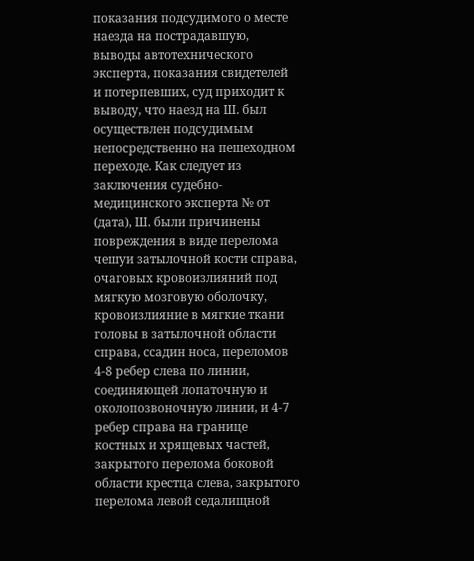показания подсудимого о месте наезда на пострадавшую, выводы автотехнического эксперта, показания свидетелей и потерпевших, суд приходит к выводу, что наезд на Ш. был осуществлен подсудимым непосредственно на пешеходном переходе. Как следует из заключения судебно-медицинского эксперта № от (дата), Ш. были причинены повреждения в виде перелома чешуи затылочной кости справа, очаговых кровоизлияний под мягкую мозговую оболочку, кровоизлияние в мягкие ткани головы в затылочной области справа, ссадин носа, переломов 4-8 ребер слева по линии, соединяющей лопаточную и околопозвоночную линии, и 4-7 ребер справа на границе костных и хрящевых частей, закрытого перелома боковой области крестца слева, закрытого перелома левой седалищной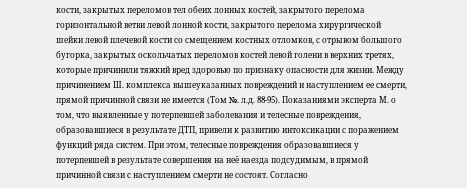кости, закрытых переломов тел обеих лонных костей, закрытого перелома горизонтальной ветви левой лонной кости, закрытого перелома хирургической шейки левой плечевой кости со смещением костных отломков, с отрывом большого бугорка, закрытых оскольчатых переломов костей левой голени в верхних третях, которые причинили тяжкий вред здоровью по признаку опасности для жизни. Между причинением Ш. комплекса вышеуказанных повреждений и наступлением ее смерти, прямой причинной связи не имеется (Том №. л.д. 88-95). Показаниями эксперта М. о том, что выявленные у потерпевшей заболевания и телесные повреждения, образовавшиеся в результате ДТП, привели к развитию интоксикации с поражением функций ряда систем. При этом, телесные повреждения образовавшиеся у потерпевшей в результате совершения на неё наезда подсудимым, в прямой причинной связи с наступлением смерти не состоят. Согласно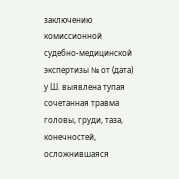заключению комиссионной судебно-медицинской экспертизы № от (дата) у Ш. выявлена тупая сочетанная травма головы, груди, таза, конечностей, осложнившаяся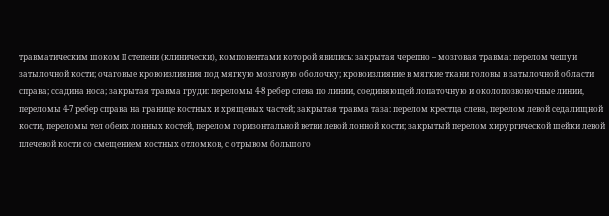травматическим шоком II степени (клинически), компонентами которой явились: закрытая черепно – мозговая травма: перелом чешуи затылочной кости; очаговые кровоизлияния под мягкую мозговую оболочку; кровоизлияние в мягкие ткани головы в затылочной области справа; ссадина носа; закрытая травма груди: переломы 4-8 ребер слева по линии, соединяющей лопаточную и околопозвоночные линии, переломы 4-7 ребер справа на границе костных и хрящевых частей; закрытая травма таза: перелом крестца слева, перелом левой седалищной кости, переломы тел обеих лонных костей, перелом горизонтальной ветви левой лонной кости; закрытый перелом хирургической шейки левой плечевой кости со смещением костных отломков, с отрывом большого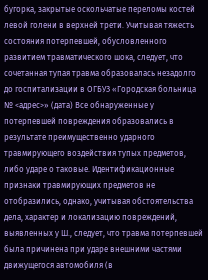бугорка, закрытые оскольчатые переломы костей левой голени в верхней трети. Учитывая тяжесть состояния потерпевшей, обусловленного развитием травматического шока, следует, что сочетанная тупая травма образовалась незадолго до госпитализации в ОГБУЗ «Городская больница № <адрес>» (дата) Все обнаруженные у потерпевшей повреждения образовались в результате преимущественно ударного травмирующего воздействия тупых предметов, либо ударе о таковые. Идентификационные признаки травмирующих предметов не отобразились, однако, учитывая обстоятельства дела, характер и локализацию повреждений, выявленных у Ш., следует, что травма потерпевшей была причинена при ударе внешними частями движущегося автомобиля (в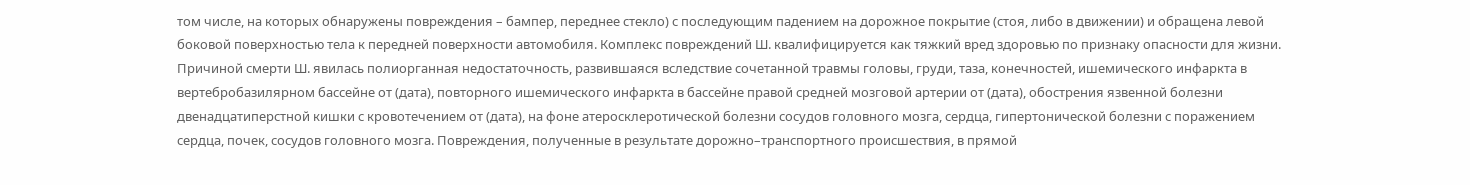том числе, на которых обнаружены повреждения – бампер, переднее стекло) с последующим падением на дорожное покрытие (стоя, либо в движении) и обращена левой боковой поверхностью тела к передней поверхности автомобиля. Комплекс повреждений Ш. квалифицируется как тяжкий вред здоровью по признаку опасности для жизни. Причиной смерти Ш. явилась полиорганная недостаточность, развившаяся вследствие сочетанной травмы головы, груди, таза, конечностей, ишемического инфаркта в вертебробазилярном бассейне от (дата), повторного ишемического инфаркта в бассейне правой средней мозговой артерии от (дата), обострения язвенной болезни двенадцатиперстной кишки с кровотечением от (дата), на фоне атеросклеротической болезни сосудов головного мозга, сердца, гипертонической болезни с поражением сердца, почек, сосудов головного мозга. Повреждения, полученные в результате дорожно–транспортного происшествия, в прямой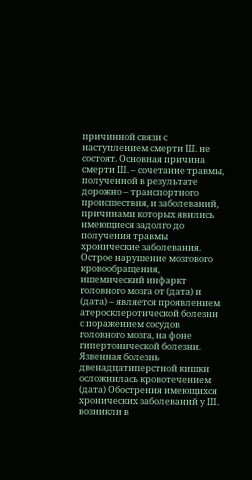причинной связи с наступлением смерти Ш. не состоят. Основная причина смерти Ш. – сочетание травмы, полученной в результате дорожно – транспортного происшествия, и заболеваний, причинами которых явились имеющиеся задолго до получения травмы хронические заболевания. Острое нарушение мозгового кровообращения, ишемический инфаркт головного мозга от (дата) и (дата) – является проявлением атеросклеротической болезни с поражением сосудов головного мозга, на фоне гипертонической болезни. Язвенная болезнь двенадцатиперстной кишки осложнилась кровотечением (дата) Обострения имеющихся хронических заболеваний у Ш. возникли в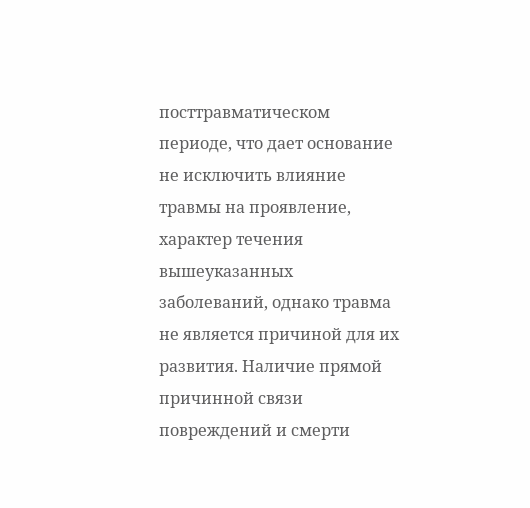посттравматическом периоде, что дает основание не исключить влияние травмы на проявление, характер течения вышеуказанных заболеваний, однако травма не является причиной для их развития. Наличие прямой причинной связи повреждений и смерти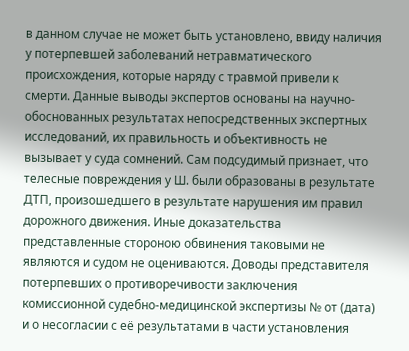в данном случае не может быть установлено, ввиду наличия у потерпевшей заболеваний нетравматического происхождения, которые наряду с травмой привели к смерти. Данные выводы экспертов основаны на научно-обоснованных результатах непосредственных экспертных исследований, их правильность и объективность не вызывает у суда сомнений. Сам подсудимый признает, что телесные повреждения у Ш. были образованы в результате ДТП, произошедшего в результате нарушения им правил дорожного движения. Иные доказательства представленные стороною обвинения таковыми не являются и судом не оцениваются. Доводы представителя потерпевших о противоречивости заключения комиссионной судебно-медицинской экспертизы № от (дата) и о несогласии с её результатами в части установления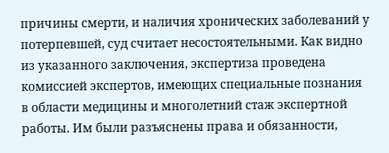причины смерти, и наличия хронических заболеваний у потерпевшей, суд считает несостоятельными. Как видно из указанного заключения, экспертиза проведена комиссией экспертов, имеющих специальные познания в области медицины и многолетний стаж экспертной работы. Им были разъяснены права и обязанности,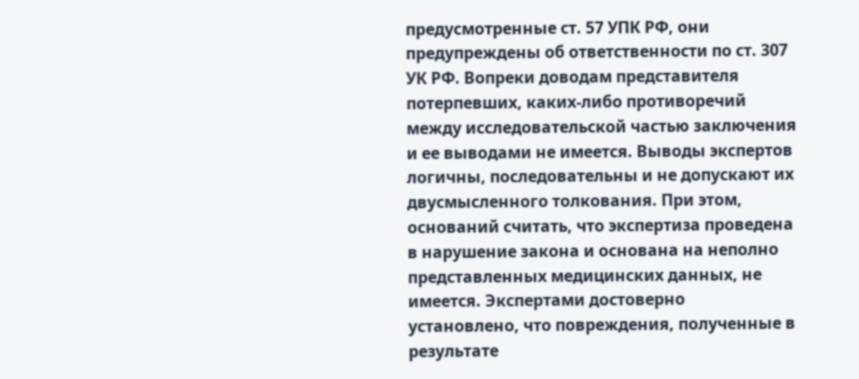предусмотренные ст. 57 УПК РФ, они предупреждены об ответственности по ст. 307 УК РФ. Вопреки доводам представителя потерпевших, каких-либо противоречий между исследовательской частью заключения и ее выводами не имеется. Выводы экспертов логичны, последовательны и не допускают их двусмысленного толкования. При этом, оснований считать, что экспертиза проведена в нарушение закона и основана на неполно представленных медицинских данных, не имеется. Экспертами достоверно установлено, что повреждения, полученные в результате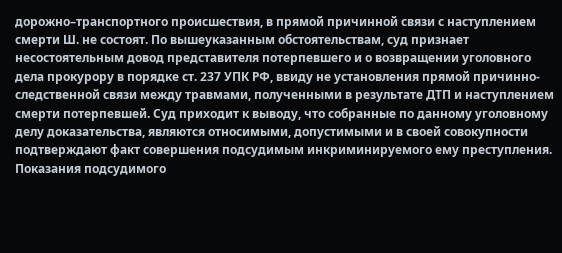дорожно–транспортного происшествия, в прямой причинной связи с наступлением смерти Ш. не состоят. По вышеуказанным обстоятельствам, суд признает несостоятельным довод представителя потерпевшего и о возвращении уголовного дела прокурору в порядке ст. 237 УПК РФ, ввиду не установления прямой причинно-следственной связи между травмами, полученными в результате ДТП и наступлением смерти потерпевшей. Суд приходит к выводу, что собранные по данному уголовному делу доказательства, являются относимыми, допустимыми и в своей совокупности подтверждают факт совершения подсудимым инкриминируемого ему преступления. Показания подсудимого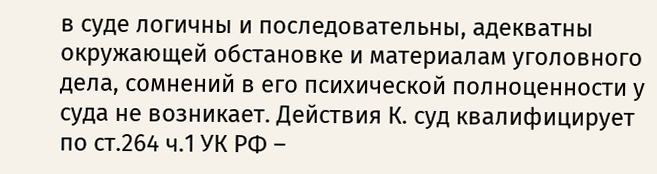в суде логичны и последовательны, адекватны окружающей обстановке и материалам уголовного дела, сомнений в его психической полноценности у суда не возникает. Действия К. суд квалифицирует по ст.264 ч.1 УК РФ –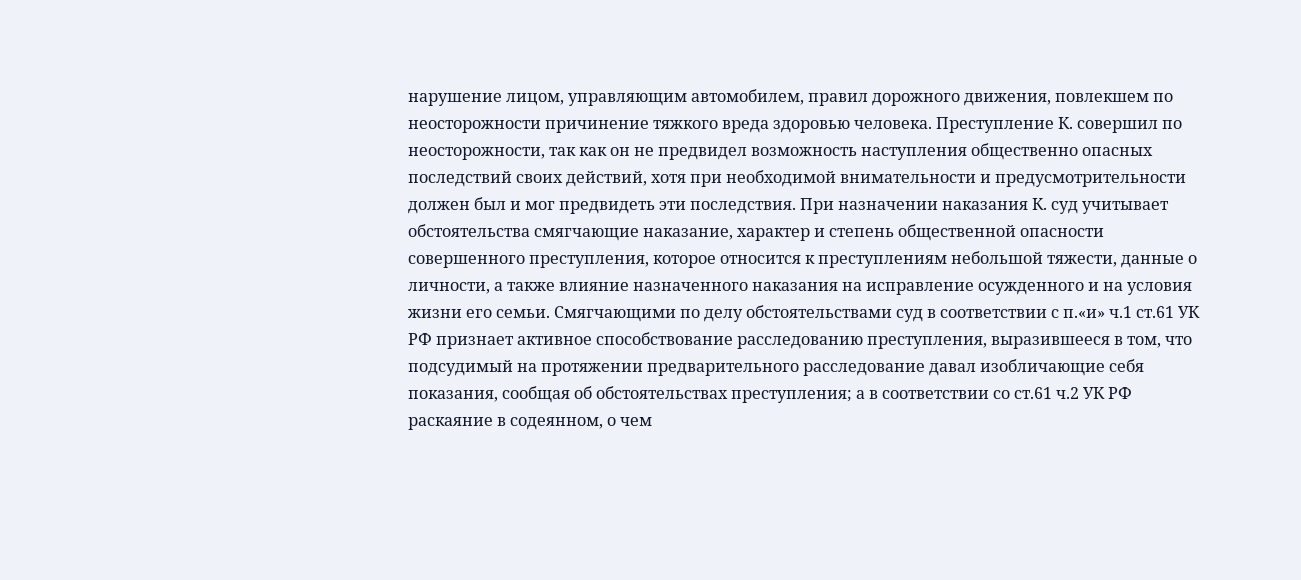нарушение лицом, управляющим автомобилем, правил дорожного движения, повлекшем по неосторожности причинение тяжкого вреда здоровью человека. Преступление К. совершил по неосторожности, так как он не предвидел возможность наступления общественно опасных последствий своих действий, хотя при необходимой внимательности и предусмотрительности должен был и мог предвидеть эти последствия. При назначении наказания К. суд учитывает обстоятельства смягчающие наказание, характер и степень общественной опасности совершенного преступления, которое относится к преступлениям небольшой тяжести, данные о личности, а также влияние назначенного наказания на исправление осужденного и на условия жизни его семьи. Смягчающими по делу обстоятельствами суд в соответствии с п.«и» ч.1 ст.61 УК РФ признает активное способствование расследованию преступления, выразившееся в том, что подсудимый на протяжении предварительного расследование давал изобличающие себя показания, сообщая об обстоятельствах преступления; а в соответствии со ст.61 ч.2 УК РФ раскаяние в содеянном, о чем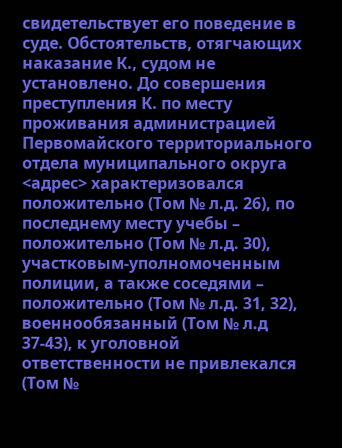свидетельствует его поведение в суде. Обстоятельств, отягчающих наказание К., судом не установлено. До совершения преступления К. по месту проживания администрацией Первомайского территориального отдела муниципального округа <адрес> характеризовался положительно (Том № л.д. 26), по последнему месту учебы – положительно (Том № л.д. 30), участковым-уполномоченным полиции, а также соседями – положительно (Том № л.д. 31, 32), военнообязанный (Том № л.д 37-43), к уголовной ответственности не привлекался (Том №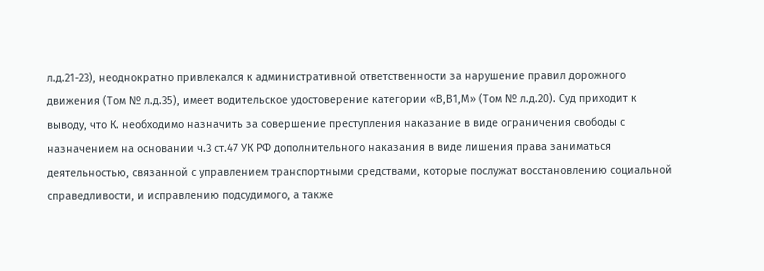л.д.21-23), неоднократно привлекался к административной ответственности за нарушение правил дорожного движения (Том № л.д.35), имеет водительское удостоверение категории «В,В1,М» (Том № л.д.20). Суд приходит к выводу, что К. необходимо назначить за совершение преступления наказание в виде ограничения свободы с назначением на основании ч.3 ст.47 УК РФ дополнительного наказания в виде лишения права заниматься деятельностью, связанной с управлением транспортными средствами, которые послужат восстановлению социальной справедливости, и исправлению подсудимого, а также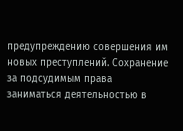предупреждению совершения им новых преступлений. Сохранение за подсудимым права заниматься деятельностью в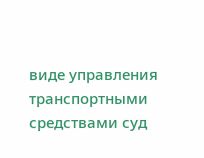виде управления транспортными средствами суд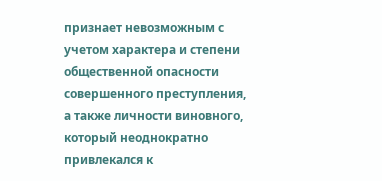признает невозможным с учетом характера и степени общественной опасности совершенного преступления, а также личности виновного, который неоднократно привлекался к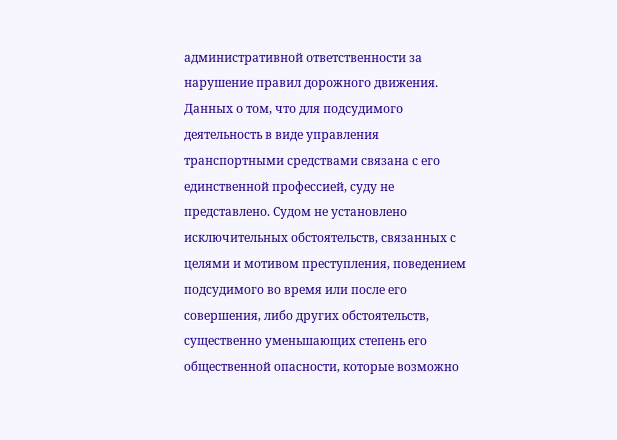административной ответственности за нарушение правил дорожного движения. Данных о том, что для подсудимого деятельность в виде управления транспортными средствами связана с его единственной профессией, суду не представлено. Судом не установлено исключительных обстоятельств, связанных с целями и мотивом преступления, поведением подсудимого во время или после его совершения, либо других обстоятельств, существенно уменьшающих степень его общественной опасности, которые возможно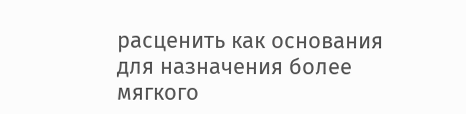расценить как основания для назначения более мягкого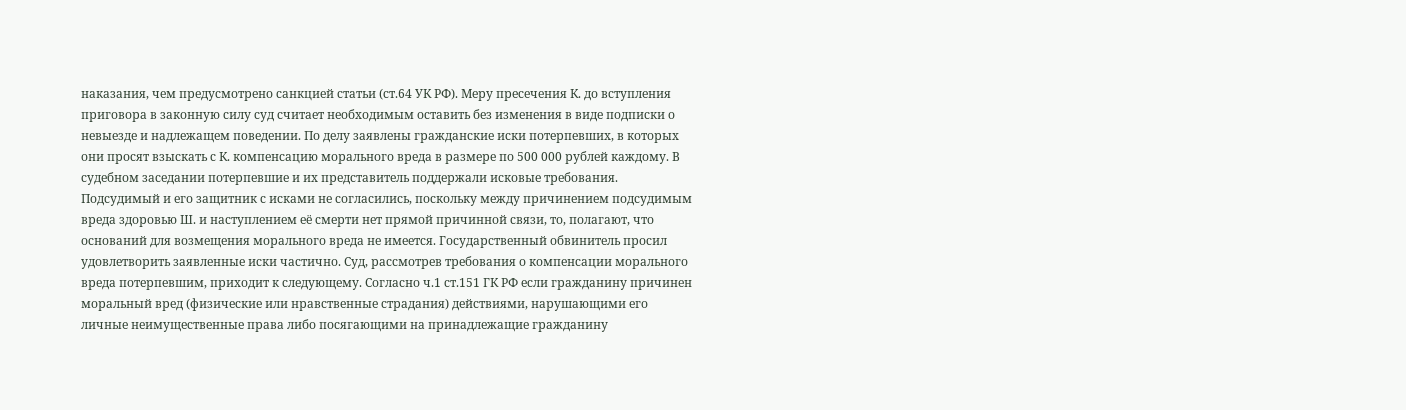наказания, чем предусмотрено санкцией статьи (ст.64 УК РФ). Меру пресечения К. до вступления приговора в законную силу суд считает необходимым оставить без изменения в виде подписки о невыезде и надлежащем поведении. По делу заявлены гражданские иски потерпевших, в которых они просят взыскать с К. компенсацию морального вреда в размере по 500 000 рублей каждому. В судебном заседании потерпевшие и их представитель поддержали исковые требования. Подсудимый и его защитник с исками не согласились, поскольку между причинением подсудимым вреда здоровью Ш. и наступлением её смерти нет прямой причинной связи, то, полагают, что оснований для возмещения морального вреда не имеется. Государственный обвинитель просил удовлетворить заявленные иски частично. Суд, рассмотрев требования о компенсации морального вреда потерпевшим, приходит к следующему. Согласно ч.1 ст.151 ГК РФ если гражданину причинен моральный вред (физические или нравственные страдания) действиями, нарушающими его личные неимущественные права либо посягающими на принадлежащие гражданину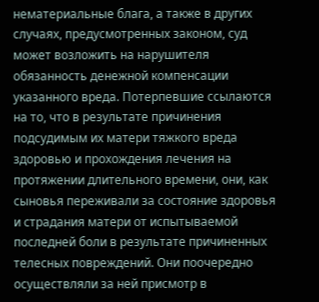нематериальные блага, а также в других случаях, предусмотренных законом, суд может возложить на нарушителя обязанность денежной компенсации указанного вреда. Потерпевшие ссылаются на то, что в результате причинения подсудимым их матери тяжкого вреда здоровью и прохождения лечения на протяжении длительного времени, они, как сыновья переживали за состояние здоровья и страдания матери от испытываемой последней боли в результате причиненных телесных повреждений. Они поочередно осуществляли за ней присмотр в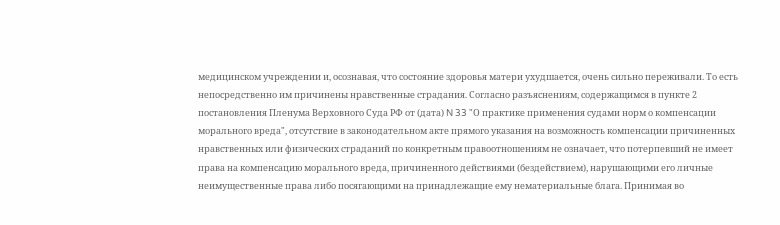медицинском учреждении и, осознавая, что состояние здоровья матери ухудшается, очень сильно переживали. То есть непосредственно им причинены нравственные страдания. Согласно разъяснениям, содержащимся в пункте 2 постановления Пленума Верховного Суда РФ от (дата) N 33 "О практике применения судами норм о компенсации морального вреда", отсутствие в законодательном акте прямого указания на возможность компенсации причиненных нравственных или физических страданий по конкретным правоотношениям не означает, что потерпевший не имеет права на компенсацию морального вреда, причиненного действиями (бездействием), нарушающими его личные неимущественные права либо посягающими на принадлежащие ему нематериальные блага. Принимая во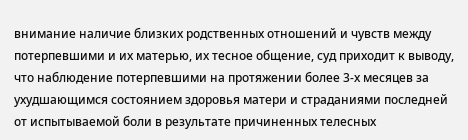внимание наличие близких родственных отношений и чувств между потерпевшими и их матерью, их тесное общение, суд приходит к выводу, что наблюдение потерпевшими на протяжении более 3-х месяцев за ухудшающимся состоянием здоровья матери и страданиями последней от испытываемой боли в результате причиненных телесных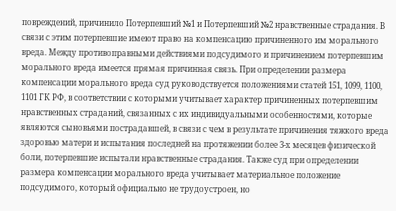повреждений, причинило Потерпевший №1 и Потерпевший №2 нравственные страдания. В связи с этим потерпевшие имеют право на компенсацию причиненного им морального вреда. Между противоправными действиями подсудимого и причинением потерпевшим морального вреда имеется прямая причинная связь. При определении размера компенсации морального вреда суд руководствуется положениями статей 151, 1099, 1100, 1101 ГК РФ, в соответствии с которыми учитывает характер причиненных потерпевшим нравственных страданий, связанных с их индивидуальными особенностями, которые являются сыновьями пострадавшей, в связи с чем в результате причинения тяжкого вреда здоровью матери и испытания последней на протяжении более 3-х месяцев физической боли, потерпевшие испытали нравственные страдания. Также суд при определении размера компенсации морального вреда учитывает материальное положение подсудимого, который официально не трудоустроен, но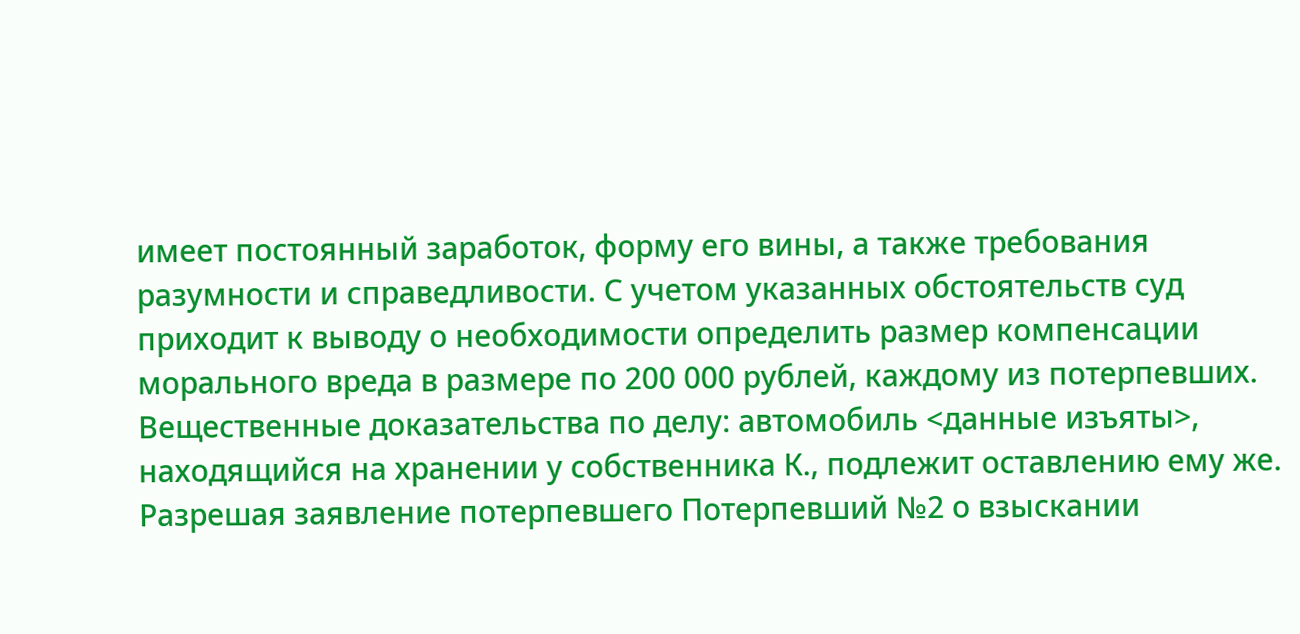имеет постоянный заработок, форму его вины, а также требования разумности и справедливости. С учетом указанных обстоятельств суд приходит к выводу о необходимости определить размер компенсации морального вреда в размере по 200 000 рублей, каждому из потерпевших. Вещественные доказательства по делу: автомобиль <данные изъяты>, находящийся на хранении у собственника К., подлежит оставлению ему же. Разрешая заявление потерпевшего Потерпевший №2 о взыскании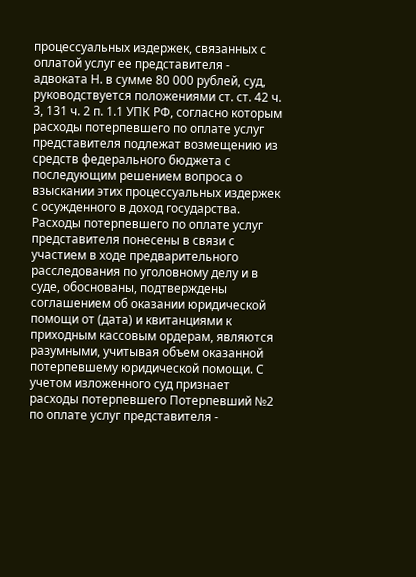процессуальных издержек, связанных с оплатой услуг ее представителя - адвоката Н. в сумме 80 000 рублей, суд, руководствуется положениями ст. ст. 42 ч. 3, 131 ч. 2 п. 1.1 УПК РФ, согласно которым расходы потерпевшего по оплате услуг представителя подлежат возмещению из средств федерального бюджета с последующим решением вопроса о взыскании этих процессуальных издержек с осужденного в доход государства. Расходы потерпевшего по оплате услуг представителя понесены в связи с участием в ходе предварительного расследования по уголовному делу и в суде, обоснованы, подтверждены соглашением об оказании юридической помощи от (дата) и квитанциями к приходным кассовым ордерам, являются разумными, учитывая объем оказанной потерпевшему юридической помощи. С учетом изложенного суд признает расходы потерпевшего Потерпевший №2 по оплате услуг представителя -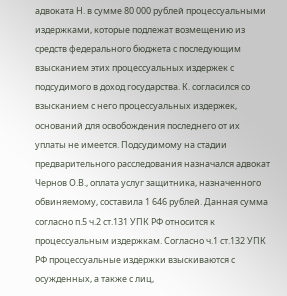адвоката Н. в сумме 80 000 рублей процессуальными издержками, которые подлежат возмещению из средств федерального бюджета с последующим взысканием этих процессуальных издержек с подсудимого в доход государства. К. согласился со взысканием с него процессуальных издержек, оснований для освобождения последнего от их уплаты не имеется. Подсудимому на стадии предварительного расследования назначался адвокат Чернов О.В., оплата услуг защитника, назначенного обвиняемому, составила 1 646 рублей. Данная сумма согласно п.5 ч.2 ст.131 УПК РФ относится к процессуальным издержкам. Согласно ч.1 ст.132 УПК РФ процессуальные издержки взыскиваются с осужденных, а также с лиц,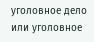уголовное дело или уголовное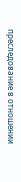преследование в отношении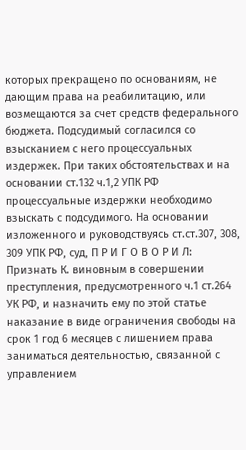которых прекращено по основаниям, не дающим права на реабилитацию, или возмещаются за счет средств федерального бюджета. Подсудимый согласился со взысканием с него процессуальных издержек. При таких обстоятельствах и на основании ст.132 ч.1,2 УПК РФ процессуальные издержки необходимо взыскать с подсудимого. На основании изложенного и руководствуясь ст.ст.307, 308, 309 УПК РФ, суд, П Р И Г О В О Р И Л: Признать К. виновным в совершении преступления, предусмотренного ч.1 ст.264 УК РФ, и назначить ему по этой статье наказание в виде ограничения свободы на срок 1 год 6 месяцев с лишением права заниматься деятельностью, связанной с управлением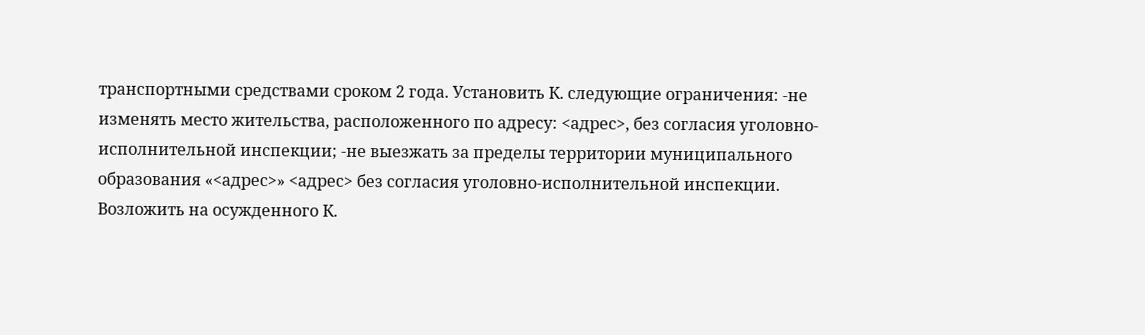транспортными средствами сроком 2 года. Установить К. следующие ограничения: -не изменять место жительства, расположенного по адресу: <адрес>, без согласия уголовно-исполнительной инспекции; -не выезжать за пределы территории муниципального образования «<адрес>» <адрес> без согласия уголовно-исполнительной инспекции. Возложить на осужденного К.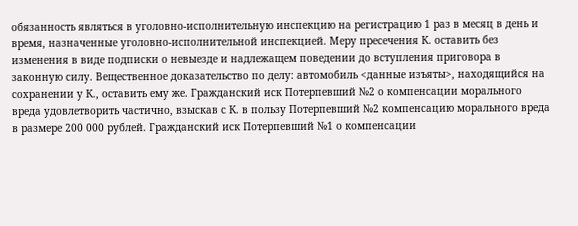обязанность являться в уголовно-исполнительную инспекцию на регистрацию 1 раз в месяц в день и время, назначенные уголовно-исполнительной инспекцией. Меру пресечения К. оставить без изменения в виде подписки о невыезде и надлежащем поведении до вступления приговора в законную силу. Вещественное доказательство по делу: автомобиль <данные изъяты>, находящийся на сохранении у К., оставить ему же. Гражданский иск Потерпевший №2 о компенсации морального вреда удовлетворить частично, взыскав с К. в пользу Потерпевший №2 компенсацию морального вреда в размере 200 000 рублей. Гражданский иск Потерпевший №1 о компенсации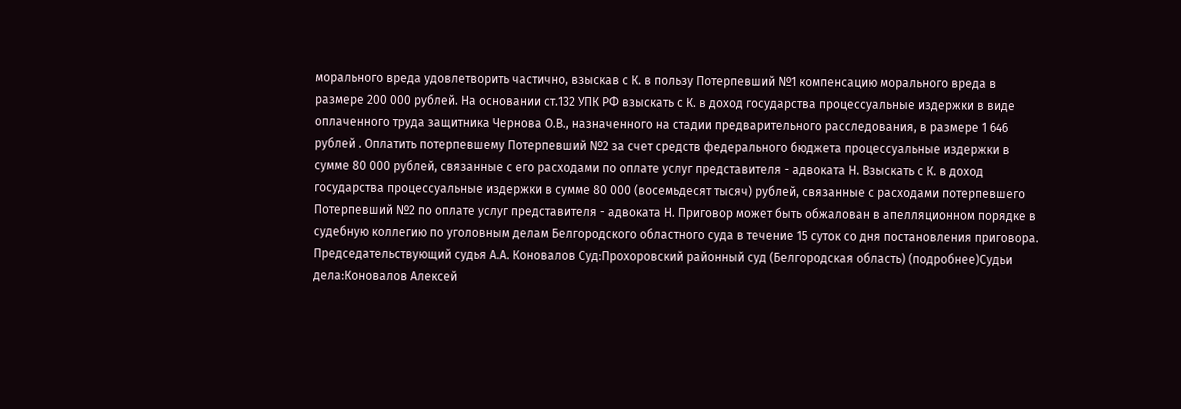морального вреда удовлетворить частично, взыскав с К. в пользу Потерпевший №1 компенсацию морального вреда в размере 200 000 рублей. На основании ст.132 УПК РФ взыскать с К. в доход государства процессуальные издержки в виде оплаченного труда защитника Чернова О.В., назначенного на стадии предварительного расследования, в размере 1 646 рублей . Оплатить потерпевшему Потерпевший №2 за счет средств федерального бюджета процессуальные издержки в сумме 80 000 рублей, связанные с его расходами по оплате услуг представителя - адвоката Н. Взыскать с К. в доход государства процессуальные издержки в сумме 80 000 (восемьдесят тысяч) рублей, связанные с расходами потерпевшего Потерпевший №2 по оплате услуг представителя - адвоката Н. Приговор может быть обжалован в апелляционном порядке в судебную коллегию по уголовным делам Белгородского областного суда в течение 15 суток со дня постановления приговора. Председательствующий судья А.А. Коновалов Суд:Прохоровский районный суд (Белгородская область) (подробнее)Судьи дела:Коновалов Алексей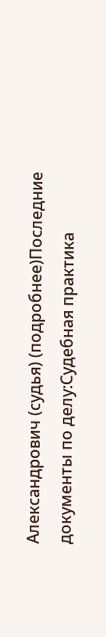Александрович (судья) (подробнее)Последние документы по делу:Судебная практика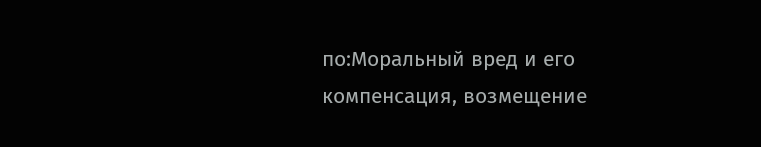по:Моральный вред и его компенсация, возмещение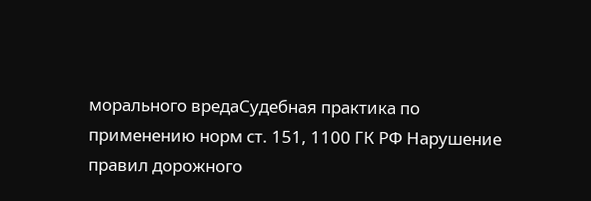морального вредаСудебная практика по применению норм ст. 151, 1100 ГК РФ Нарушение правил дорожного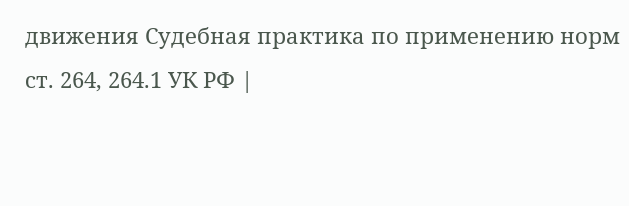движения Судебная практика по применению норм ст. 264, 264.1 УК РФ |